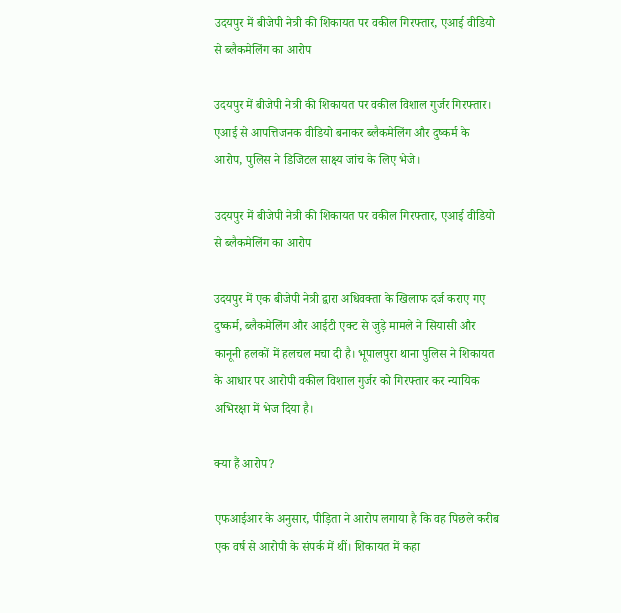उदयपुर में बीजेपी नेत्री की शिकायत पर वकील गिरफ्तार, एआई वीडियो से ब्लैकमेलिंग का आरोप

उदयपुर में बीजेपी नेत्री की शिकायत पर वकील विशाल गुर्जर गिरफ्तार। एआई से आपत्तिजनक वीडियो बनाकर ब्लैकमेलिंग और दुष्कर्म के आरोप, पुलिस ने डिजिटल साक्ष्य जांच के लिए भेजे।

उदयपुर में बीजेपी नेत्री की शिकायत पर वकील गिरफ्तार, एआई वीडियो से ब्लैकमेलिंग का आरोप

उदयपुर में एक बीजेपी नेत्री द्वारा अधिवक्ता के खिलाफ दर्ज कराए गए दुष्कर्म, ब्लैकमेलिंग और आईटी एक्ट से जुड़े मामले ने सियासी और कानूनी हलकों में हलचल मचा दी है। भूपालपुरा थाना पुलिस ने शिकायत के आधार पर आरोपी वकील विशाल गुर्जर को गिरफ्तार कर न्यायिक अभिरक्षा में भेज दिया है।

क्या हैं आरोप?

एफआईआर के अनुसार, पीड़िता ने आरोप लगाया है कि वह पिछले करीब एक वर्ष से आरोपी के संपर्क में थीं। शिकायत में कहा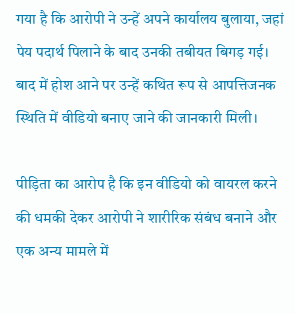गया है कि आरोपी ने उन्हें अपने कार्यालय बुलाया, जहां पेय पदार्थ पिलाने के बाद उनकी तबीयत बिगड़ गई। बाद में होश आने पर उन्हें कथित रूप से आपत्तिजनक स्थिति में वीडियो बनाए जाने की जानकारी मिली।

पीड़िता का आरोप है कि इन वीडियो को वायरल करने की धमकी देकर आरोपी ने शारीरिक संबंध बनाने और एक अन्य मामले में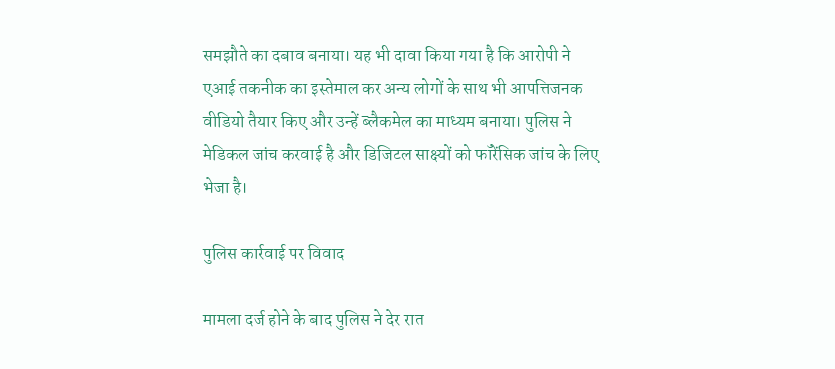समझौते का दबाव बनाया। यह भी दावा किया गया है कि आरोपी ने एआई तकनीक का इस्तेमाल कर अन्य लोगों के साथ भी आपत्तिजनक वीडियो तैयार किए और उन्हें ब्लैकमेल का माध्यम बनाया। पुलिस ने मेडिकल जांच करवाई है और डिजिटल साक्ष्यों को फॉरेंसिक जांच के लिए भेजा है।

पुलिस कार्रवाई पर विवाद

मामला दर्ज होने के बाद पुलिस ने देर रात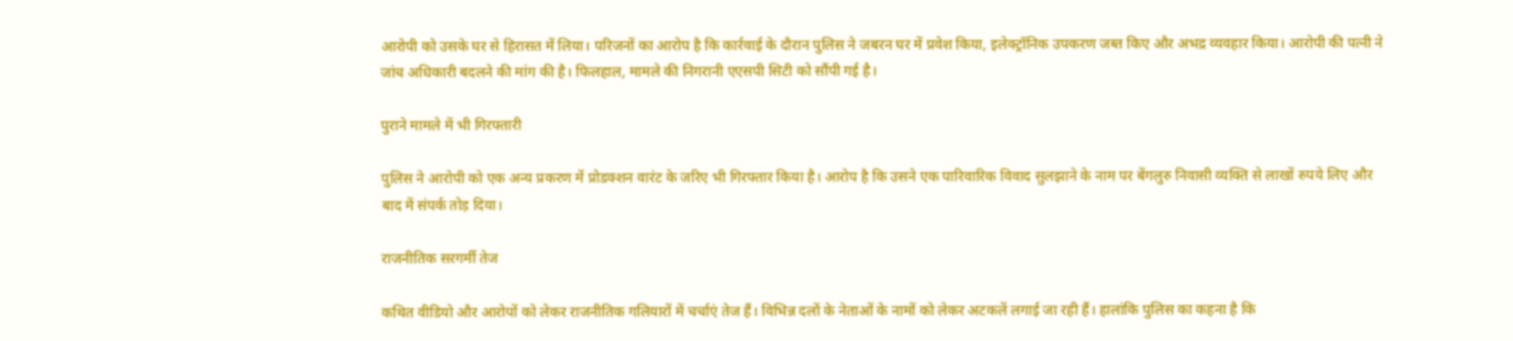आरोपी को उसके घर से हिरासत में लिया। परिजनों का आरोप है कि कार्रवाई के दौरान पुलिस ने जबरन घर में प्रवेश किया, इलेक्ट्रॉनिक उपकरण जब्त किए और अभद्र व्यवहार किया। आरोपी की पत्नी ने जांच अधिकारी बदलने की मांग की है। फिलहाल, मामले की निगरानी एएसपी सिटी को सौंपी गई है।

पुराने मामले में भी गिरफ्तारी

पुलिस ने आरोपी को एक अन्य प्रकरण में प्रोडक्शन वारंट के जरिए भी गिरफ्तार किया है। आरोप है कि उसने एक पारिवारिक विवाद सुलझाने के नाम पर बेंगलुरु निवासी व्यक्ति से लाखों रुपये लिए और बाद में संपर्क तोड़ दिया।

राजनीतिक सरगर्मी तेज

कथित वीडियो और आरोपों को लेकर राजनीतिक गलियारों में चर्चाएं तेज हैं। विभिन्न दलों के नेताओं के नामों को लेकर अटकलें लगाई जा रही हैं। हालांकि पुलिस का कहना है कि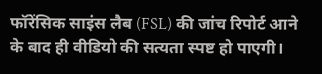फॉरेंसिक साइंस लैब (FSL) की जांच रिपोर्ट आने के बाद ही वीडियो की सत्यता स्पष्ट हो पाएगी।